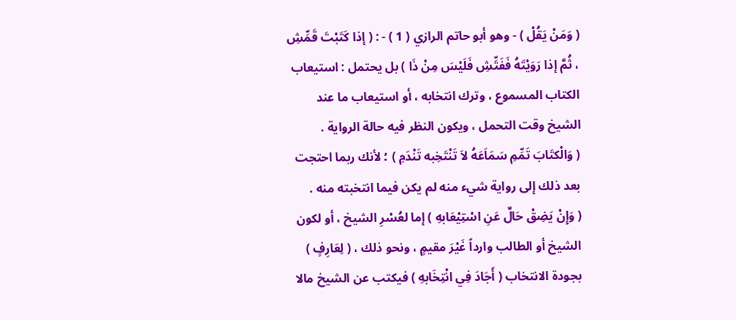( وَمَنْ يَقُلْ ) - وهو أبو حاتم الرازي ( 1 ) - : ( إذا كَتَبْتَ قَمِّشِ ، ثُمَّ إذا رَوَيْتَهُ فَفَتِّشِ فَلَيْسَ مِنْ ذَا ) بل يحتمل : استيعاب الكتاب المسموع ، وترك انتخابه ، أو استيعاب ما عند الشيخ وقت التحمل ، ويكون النظر فيه حالة الرواية .
( وَالْكتَابَ تَمِّمِ سَمَاَعَهُ لاَ تَنْتَخِبه تَنْدَمِ ) ؛ لأنك ربما احتجت بعد ذلك إلى رواية شيء منه لم يكن فيما انتخبته منه .
( وَإِنْ يَضِقْ حَالٌ عَنِ اسْتِيْعَابهِ ) إما لعُسْرِ الشيخ ، أو لكون الشيخ أو الطالب وارداً غَيْرَ مقيمٍ ، ونحو ذلك ، ( لِعَارِفٍ ) بجودة الانتخاب ( أَجَادَ فِي انْتِخَابهِ ) فيكتب عن الشيخ مالا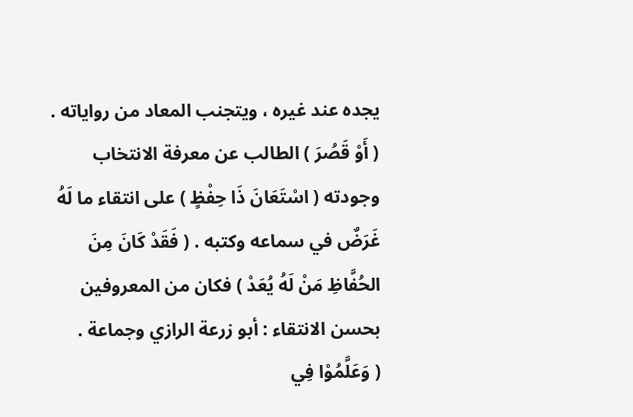يجده عند غيره ، ويتجنب المعاد من رواياته .
( أَوْ قَصُرَ ) الطالب عن معرفة الانتخاب وجودته ( اسْتَعَانَ ذَا حِفْظٍ ) على انتقاء ما لَهُ غَرَضٌ في سماعه وكتبه . ( فَقَدْ كَانَ مِنَ الحُفَّاظِ مَنْ لَهُ يُعَدْ ) فكان من المعروفين بحسن الانتقاء : أبو زرعة الرازي وجماعة .
( وَعَلَّمُوْا فِي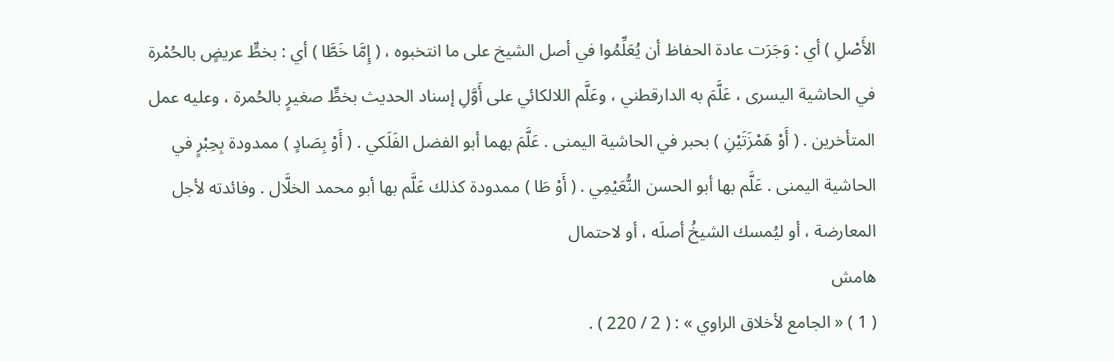الأَصْلِ ) أي : وَجَرَت عادة الحفاظ أن يُعَلِّمُوا في أصل الشيخ على ما انتخبوه ، ( إِمَّا خَطَّا ) أي : بخطٍّ عريضٍ بالحُمْرة في الحاشية اليسرى ، عَلَّمَ به الدارقطني ، وعَلَّم اللالكائي على أَوَّلِ إسناد الحديث بخطٍّ صغيرٍ بالحُمرة ، وعليه عمل المتأخرين . ( أَوْ هَمْزَتَيْنِ ) بحبر في الحاشية اليمنى . عَلَّمَ بهما أبو الفضل الفَلَكي . ( أَوْ بِصَادٍ ) ممدودة بِحِبْرٍ في الحاشية اليمنى . عَلَّم بها أبو الحسن النُّعَيْمِي . ( أَوْ طَا ) ممدودة كذلك عَلَّم بها أبو محمد الخلَّال . وفائدته لأجل المعارضة ، أو ليُمسك الشيخُ أصلَه ، أو لاحتمال
هامش
( 1 ) « الجامع لأخلاق الراوي » : ( 2 / 220 ) .